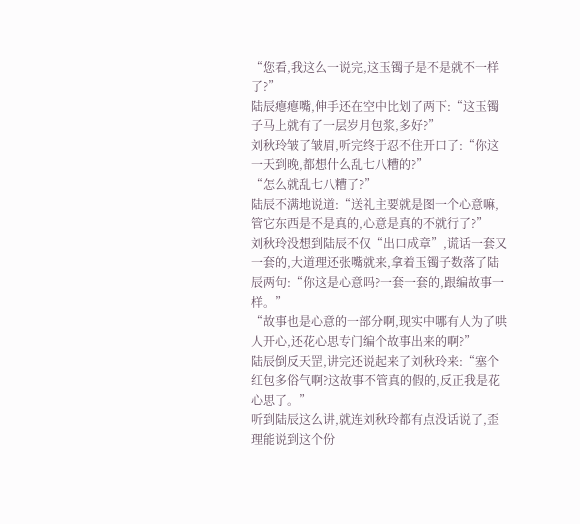“您看,我这么一说完,这玉镯子是不是就不一样了?”
陆辰瘪瘪嘴,伸手还在空中比划了两下:“这玉镯子马上就有了一层岁月包浆,多好?”
刘秋玲皱了皱眉,听完终于忍不住开口了:“你这一天到晚,都想什么乱七八糟的?”
“怎么就乱七八糟了?”
陆辰不满地说道:“送礼主要就是图一个心意嘛,管它东西是不是真的,心意是真的不就行了?”
刘秋玲没想到陆辰不仅“出口成章”,谎话一套又一套的,大道理还张嘴就来,拿着玉镯子数落了陆辰两句:“你这是心意吗?一套一套的,跟编故事一样。”
“故事也是心意的一部分啊,现实中哪有人为了哄人开心,还花心思专门编个故事出来的啊?”
陆辰倒反天罡,讲完还说起来了刘秋玲来:“塞个红包多俗气啊?这故事不管真的假的,反正我是花心思了。”
听到陆辰这么讲,就连刘秋玲都有点没话说了,歪理能说到这个份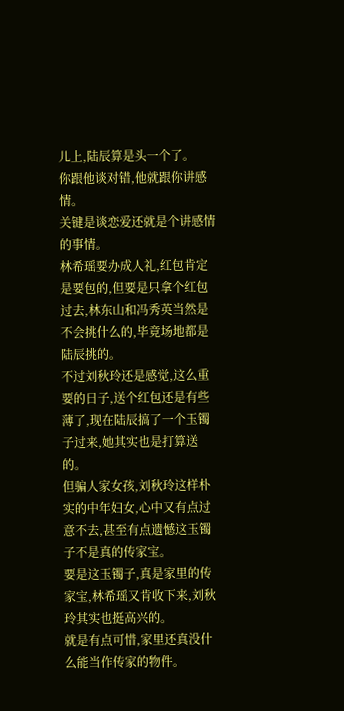儿上,陆辰算是头一个了。
你跟他谈对错,他就跟你讲感情。
关键是谈恋爱还就是个讲感情的事情。
林希瑶要办成人礼,红包肯定是要包的,但要是只拿个红包过去,林东山和冯秀英当然是不会挑什么的,毕竟场地都是陆辰挑的。
不过刘秋玲还是感觉,这么重要的日子,送个红包还是有些薄了,现在陆辰搞了一个玉镯子过来,她其实也是打算送的。
但骗人家女孩,刘秋玲这样朴实的中年妇女,心中又有点过意不去,甚至有点遗憾这玉镯子不是真的传家宝。
要是这玉镯子,真是家里的传家宝,林希瑶又肯收下来,刘秋玲其实也挺高兴的。
就是有点可惜,家里还真没什么能当作传家的物件。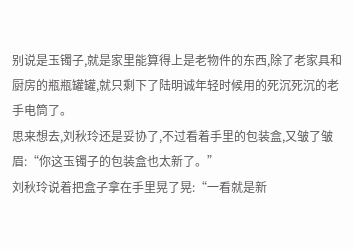别说是玉镯子,就是家里能算得上是老物件的东西,除了老家具和厨房的瓶瓶罐罐,就只剩下了陆明诚年轻时候用的死沉死沉的老手电筒了。
思来想去,刘秋玲还是妥协了,不过看着手里的包装盒,又皱了皱眉:“你这玉镯子的包装盒也太新了。”
刘秋玲说着把盒子拿在手里晃了晃:“一看就是新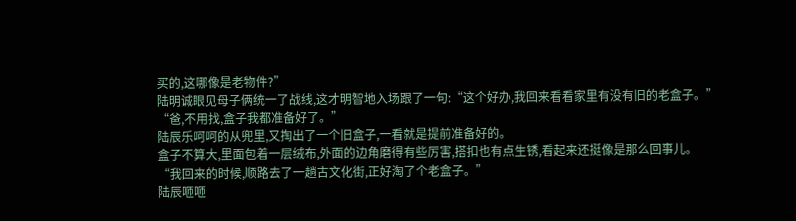买的,这哪像是老物件?”
陆明诚眼见母子俩统一了战线,这才明智地入场跟了一句:“这个好办,我回来看看家里有没有旧的老盒子。”
“爸,不用找,盒子我都准备好了。”
陆辰乐呵呵的从兜里,又掏出了一个旧盒子,一看就是提前准备好的。
盒子不算大,里面包着一层绒布,外面的边角磨得有些厉害,搭扣也有点生锈,看起来还挺像是那么回事儿。
“我回来的时候,顺路去了一趟古文化街,正好淘了个老盒子。”
陆辰咂咂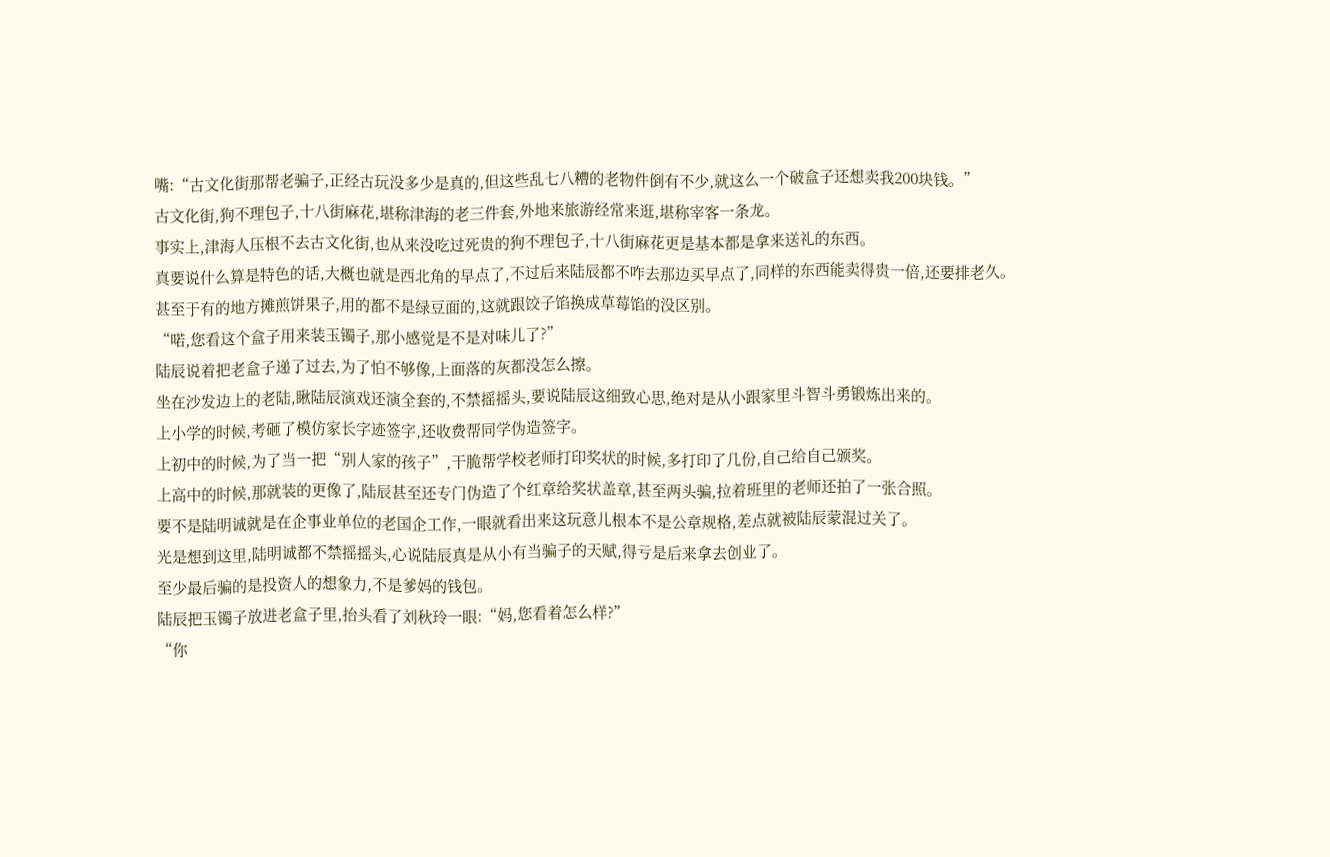嘴:“古文化街那帮老骗子,正经古玩没多少是真的,但这些乱七八糟的老物件倒有不少,就这么一个破盒子还想卖我200块钱。”
古文化街,狗不理包子,十八街麻花,堪称津海的老三件套,外地来旅游经常来逛,堪称宰客一条龙。
事实上,津海人压根不去古文化街,也从来没吃过死贵的狗不理包子,十八街麻花更是基本都是拿来送礼的东西。
真要说什么算是特色的话,大概也就是西北角的早点了,不过后来陆辰都不咋去那边买早点了,同样的东西能卖得贵一倍,还要排老久。
甚至于有的地方摊煎饼果子,用的都不是绿豆面的,这就跟饺子馅换成草莓馅的没区别。
“喏,您看这个盒子用来装玉镯子,那小感觉是不是对味儿了?”
陆辰说着把老盒子递了过去,为了怕不够像,上面落的灰都没怎么擦。
坐在沙发边上的老陆,瞅陆辰演戏还演全套的,不禁摇摇头,要说陆辰这细致心思,绝对是从小跟家里斗智斗勇锻炼出来的。
上小学的时候,考砸了模仿家长字迹签字,还收费帮同学伪造签字。
上初中的时候,为了当一把“别人家的孩子”,干脆帮学校老师打印奖状的时候,多打印了几份,自己给自己颁奖。
上高中的时候,那就装的更像了,陆辰甚至还专门伪造了个红章给奖状盖章,甚至两头骗,拉着班里的老师还拍了一张合照。
要不是陆明诚就是在企事业单位的老国企工作,一眼就看出来这玩意儿根本不是公章规格,差点就被陆辰蒙混过关了。
光是想到这里,陆明诚都不禁摇摇头,心说陆辰真是从小有当骗子的天赋,得亏是后来拿去创业了。
至少最后骗的是投资人的想象力,不是爹妈的钱包。
陆辰把玉镯子放进老盒子里,抬头看了刘秋玲一眼:“妈,您看着怎么样?”
“你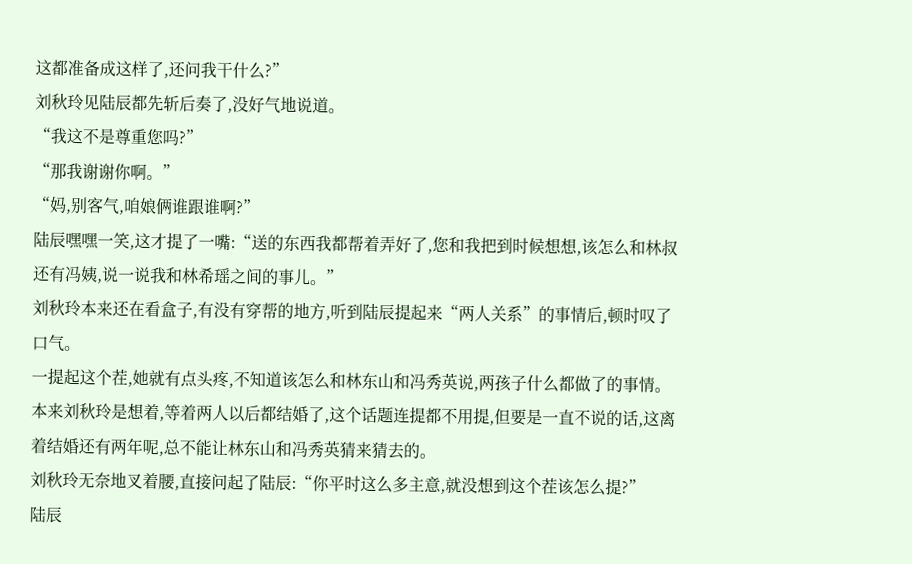这都准备成这样了,还问我干什么?”
刘秋玲见陆辰都先斩后奏了,没好气地说道。
“我这不是尊重您吗?”
“那我谢谢你啊。”
“妈,别客气,咱娘俩谁跟谁啊?”
陆辰嘿嘿一笑,这才提了一嘴:“送的东西我都帮着弄好了,您和我把到时候想想,该怎么和林叔还有冯姨,说一说我和林希瑶之间的事儿。”
刘秋玲本来还在看盒子,有没有穿帮的地方,听到陆辰提起来“两人关系”的事情后,顿时叹了口气。
一提起这个茬,她就有点头疼,不知道该怎么和林东山和冯秀英说,两孩子什么都做了的事情。
本来刘秋玲是想着,等着两人以后都结婚了,这个话题连提都不用提,但要是一直不说的话,这离着结婚还有两年呢,总不能让林东山和冯秀英猜来猜去的。
刘秋玲无奈地叉着腰,直接问起了陆辰:“你平时这么多主意,就没想到这个茬该怎么提?”
陆辰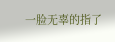一脸无辜的指了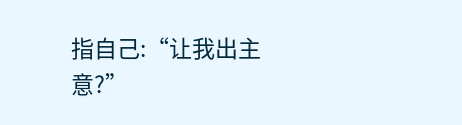指自己:“让我出主意?”